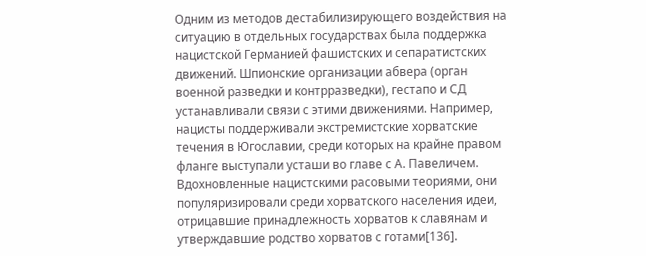Одним из методов дестабилизирующего воздействия на ситуацию в отдельных государствах была поддержка нацистской Германией фашистских и сепаратистских движений. Шпионские организации абвера (орган военной разведки и контрразведки), гестапо и СД устанавливали связи с этими движениями. Например, нацисты поддерживали экстремистские хорватские течения в Югославии, среди которых на крайне правом фланге выступали усташи во главе с А. Павеличем. Вдохновленные нацистскими расовыми теориями, они популяризировали среди хорватского населения идеи, отрицавшие принадлежность хорватов к славянам и утверждавшие родство хорватов с готами[136].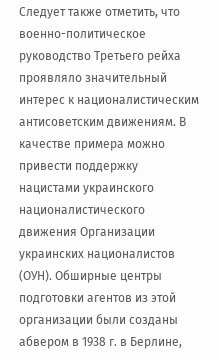Следует также отметить, что военно-политическое руководство Третьего рейха проявляло значительный интерес к националистическим антисоветским движениям. В качестве примера можно привести поддержку нацистами украинского националистического движения Организации украинских националистов (ОУН). Обширные центры подготовки агентов из этой организации были созданы абвером в 1938 г. в Берлине,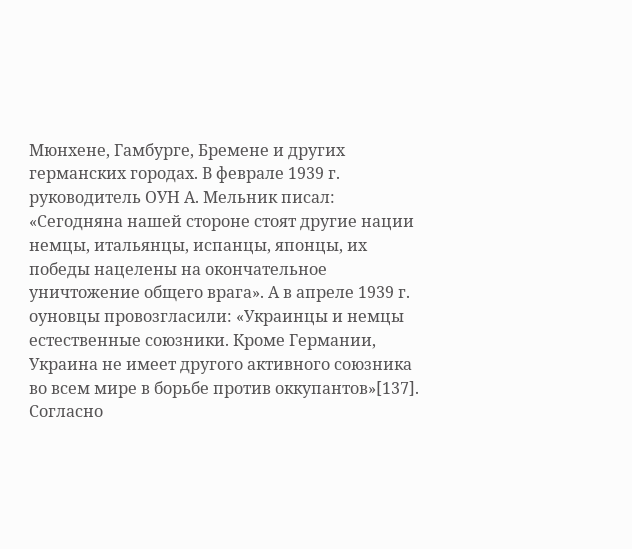Мюнхене, Гамбурге, Бремене и других германских городах. В феврале 1939 г. руководитель ОУН А. Мельник писал: «Сегодняна нашей стороне стоят другие нации немцы, итальянцы, испанцы, японцы, их победы нацелены на окончательное уничтожение общего врага». А в апреле 1939 г. оуновцы провозгласили: «Украинцы и немцы естественные союзники. Кроме Германии, Украина не имеет другого активного союзника во всем мире в борьбе против оккупантов»[137]. Согласно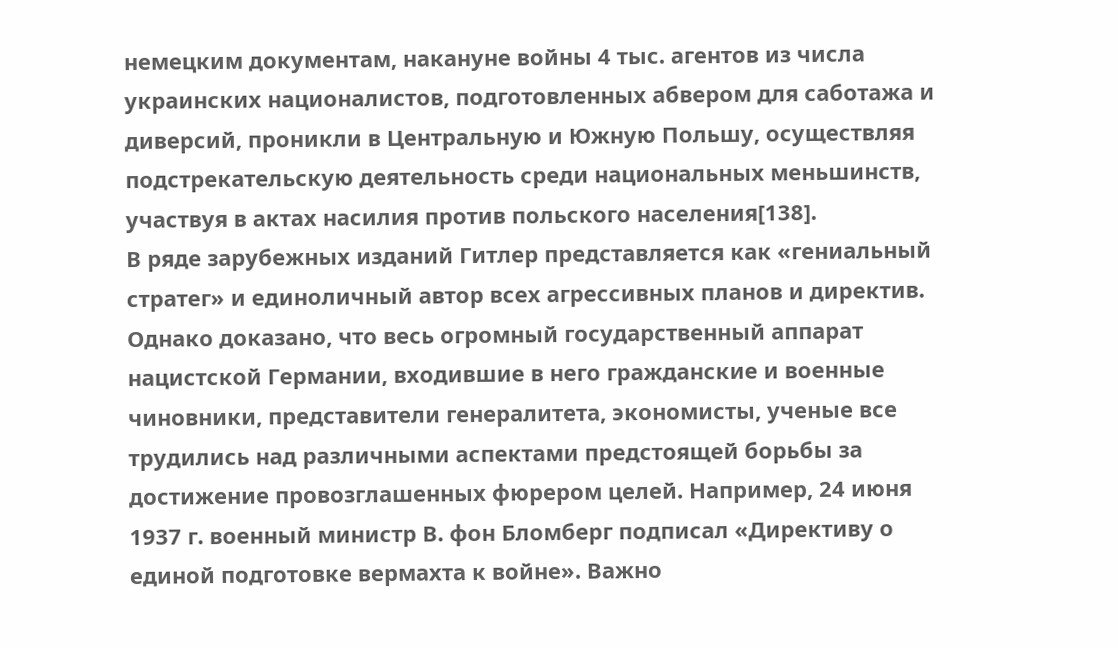немецким документам, накануне войны 4 тыс. агентов из числа украинских националистов, подготовленных абвером для саботажа и диверсий, проникли в Центральную и Южную Польшу, осуществляя подстрекательскую деятельность среди национальных меньшинств, участвуя в актах насилия против польского населения[138].
В ряде зарубежных изданий Гитлер представляется как «гениальный стратег» и единоличный автор всех агрессивных планов и директив. Однако доказано, что весь огромный государственный аппарат нацистской Германии, входившие в него гражданские и военные чиновники, представители генералитета, экономисты, ученые все трудились над различными аспектами предстоящей борьбы за достижение провозглашенных фюрером целей. Например, 24 июня 1937 г. военный министр В. фон Бломберг подписал «Директиву о единой подготовке вермахта к войне». Важно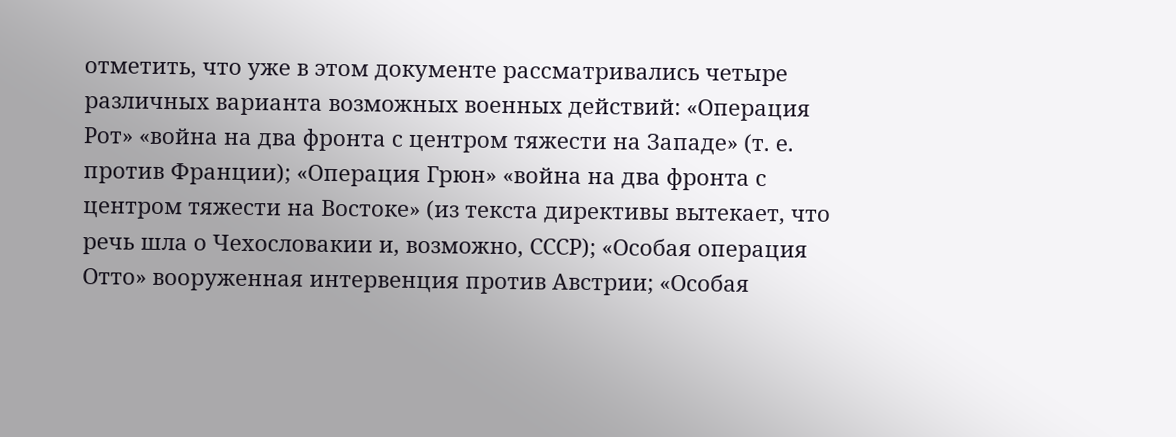отметить, что уже в этом документе рассматривались четыре различных варианта возможных военных действий: «Операция Рот» «война на два фронта с центром тяжести на Западе» (т. е. против Франции); «Операция Грюн» «война на два фронта с центром тяжести на Востоке» (из текста директивы вытекает, что речь шла о Чехословакии и, возможно, СССР); «Особая операция Отто» вооруженная интервенция против Австрии; «Особая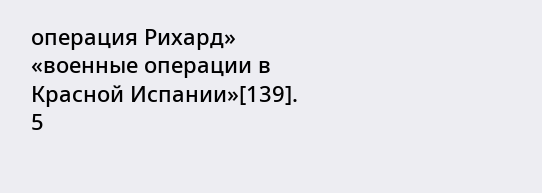операция Рихард» «военные операции в Красной Испании»[139].
5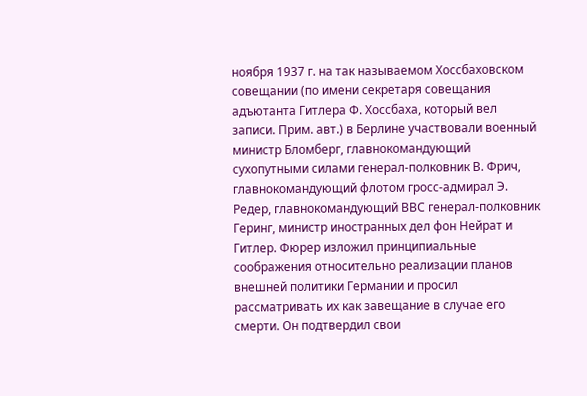ноября 1937 г. на так называемом Хоссбаховском совещании (по имени секретаря совещания адъютанта Гитлера Ф. Хоссбаха, который вел записи. Прим. авт.) в Берлине участвовали военный министр Бломберг, главнокомандующий сухопутными силами генерал-полковник В. Фрич, главнокомандующий флотом гросс-адмирал Э. Редер, главнокомандующий ВВС генерал-полковник Геринг, министр иностранных дел фон Нейрат и Гитлер. Фюрер изложил принципиальные соображения относительно реализации планов внешней политики Германии и просил рассматривать их как завещание в случае его смерти. Он подтвердил свои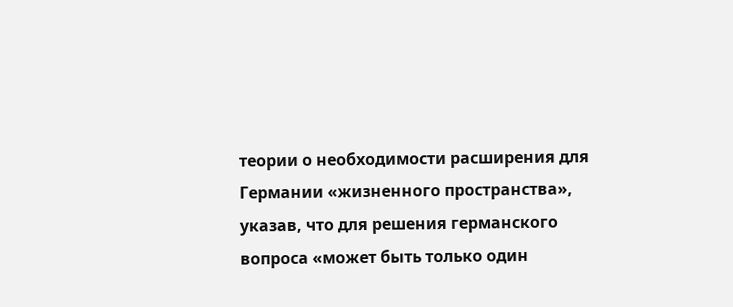теории о необходимости расширения для Германии «жизненного пространства», указав, что для решения германского вопроса «может быть только один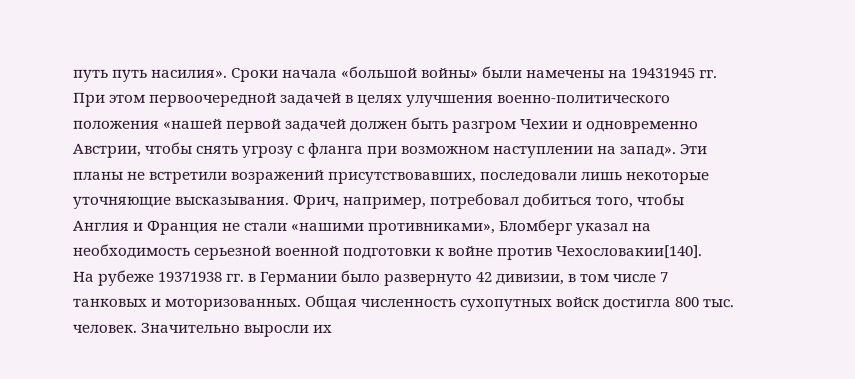путь путь насилия». Сроки начала «большой войны» были намечены на 19431945 гг. При этом первоочередной задачей в целях улучшения военно-политического положения «нашей первой задачей должен быть разгром Чехии и одновременно Австрии, чтобы снять угрозу с фланга при возможном наступлении на запад». Эти планы не встретили возражений присутствовавших, последовали лишь некоторые уточняющие высказывания. Фрич, например, потребовал добиться того, чтобы Англия и Франция не стали «нашими противниками», Бломберг указал на необходимость серьезной военной подготовки к войне против Чехословакии[140].
На рубеже 19371938 гг. в Германии было развернуто 42 дивизии, в том числе 7 танковых и моторизованных. Общая численность сухопутных войск достигла 800 тыс. человек. Значительно выросли их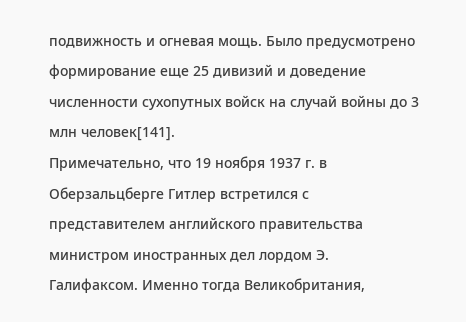подвижность и огневая мощь. Было предусмотрено формирование еще 25 дивизий и доведение численности сухопутных войск на случай войны до 3 млн человек[141].
Примечательно, что 19 ноября 1937 г. в Оберзальцберге Гитлер встретился с представителем английского правительства министром иностранных дел лордом Э. Галифаксом. Именно тогда Великобритания,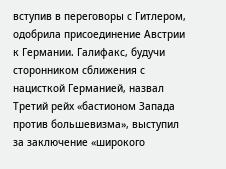вступив в переговоры с Гитлером, одобрила присоединение Австрии к Германии. Галифакс, будучи сторонником сближения с нацисткой Германией, назвал Третий рейх «бастионом Запада против большевизма», выступил за заключение «широкого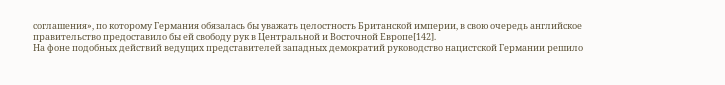соглашения», по которому Германия обязалась бы уважать целостность Британской империи, в свою очередь английское правительство предоставило бы ей свободу рук в Центральной и Восточной Европе[142].
На фоне подобных действий ведущих представителей западных демократий руководство нацистской Германии решило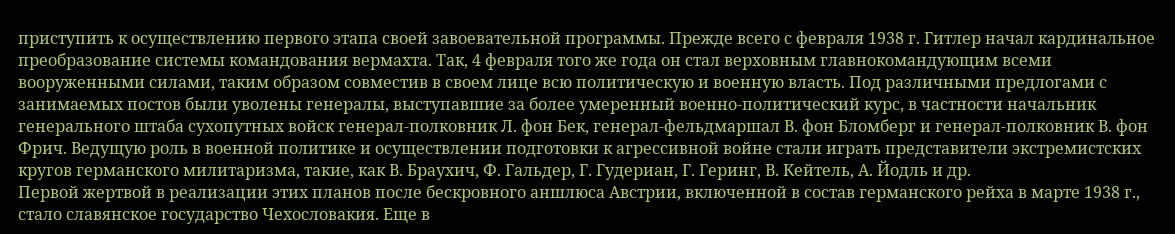приступить к осуществлению первого этапа своей завоевательной программы. Прежде всего с февраля 1938 г. Гитлер начал кардинальное преобразование системы командования вермахта. Так, 4 февраля того же года он стал верховным главнокомандующим всеми вооруженными силами, таким образом совместив в своем лице всю политическую и военную власть. Под различными предлогами с занимаемых постов были уволены генералы, выступавшие за более умеренный военно-политический курс, в частности начальник генерального штаба сухопутных войск генерал-полковник Л. фон Бек, генерал-фельдмаршал В. фон Бломберг и генерал-полковник В. фон Фрич. Ведущую роль в военной политике и осуществлении подготовки к агрессивной войне стали играть представители экстремистских кругов германского милитаризма, такие, как В. Браухич, Ф. Гальдер, Г. Гудериан, Г. Геринг, В. Кейтель, А. Йодль и др.
Первой жертвой в реализации этих планов после бескровного аншлюса Австрии, включенной в состав германского рейха в марте 1938 г., стало славянское государство Чехословакия. Еще в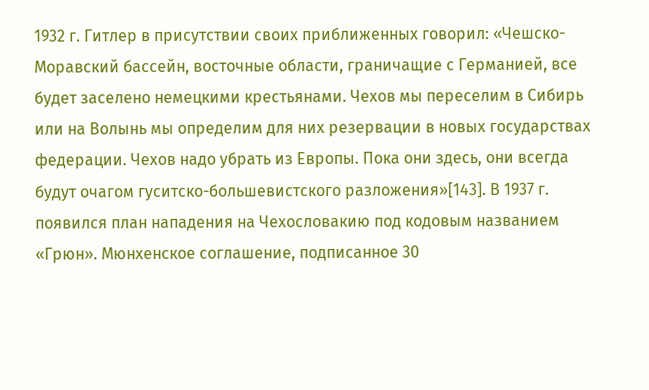1932 г. Гитлер в присутствии своих приближенных говорил: «Чешско-Моравский бассейн, восточные области, граничащие с Германией, все будет заселено немецкими крестьянами. Чехов мы переселим в Сибирь или на Волынь мы определим для них резервации в новых государствах федерации. Чехов надо убрать из Европы. Пока они здесь, они всегда будут очагом гуситско-большевистского разложения»[143]. В 1937 г. появился план нападения на Чехословакию под кодовым названием «Грюн». Мюнхенское соглашение, подписанное 30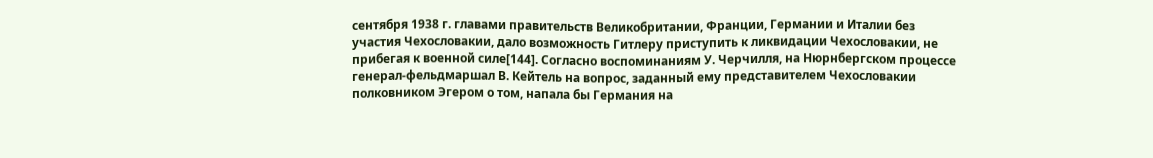сентября 1938 г. главами правительств Великобритании, Франции, Германии и Италии без участия Чехословакии, дало возможность Гитлеру приступить к ликвидации Чехословакии, не прибегая к военной силе[144]. Согласно воспоминаниям У. Черчилля, на Нюрнбергском процессе генерал-фельдмаршал В. Кейтель на вопрос, заданный ему представителем Чехословакии полковником Эгером о том, напала бы Германия на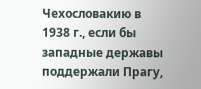Чехословакию в 1938 г., если бы западные державы поддержали Прагу,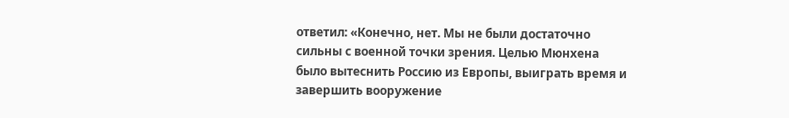ответил: «Конечно, нет. Мы не были достаточно сильны с военной точки зрения. Целью Мюнхена было вытеснить Россию из Европы, выиграть время и завершить вооружение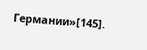Германии»[145].